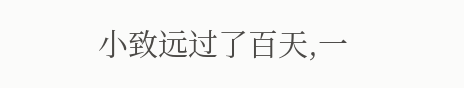小致远过了百天,一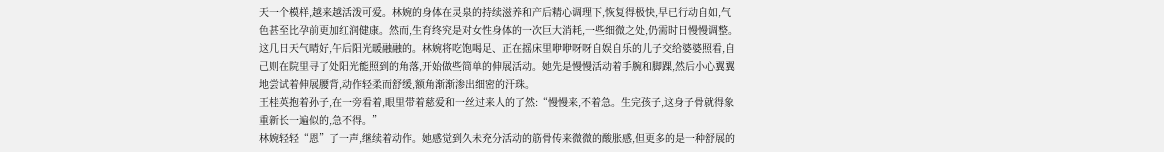天一个模样,越来越活泼可爱。林婉的身体在灵泉的持续滋养和产后精心调理下,恢复得极快,早已行动自如,气色甚至比孕前更加红润健康。然而,生育终究是对女性身体的一次巨大消耗,一些细微之处,仍需时日慢慢调整。
这几日天气晴好,午后阳光暖融融的。林婉将吃饱喝足、正在摇床里咿咿呀呀自娱自乐的儿子交给婆婆照看,自己则在院里寻了处阳光能照到的角落,开始做些简单的伸展活动。她先是慢慢活动着手腕和脚踝,然后小心翼翼地尝试着伸展腰背,动作轻柔而舒缓,额角渐渐渗出细密的汗珠。
王桂英抱着孙子,在一旁看着,眼里带着慈爱和一丝过来人的了然:“慢慢来,不着急。生完孩子,这身子骨就得象重新长一遍似的,急不得。”
林婉轻轻“恩”了一声,继续着动作。她感觉到久未充分活动的筋骨传来微微的酸胀感,但更多的是一种舒展的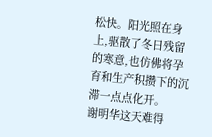松快。阳光照在身上,驱散了冬日残留的寒意,也仿佛将孕育和生产积攒下的沉滞一点点化开。
谢明华这天难得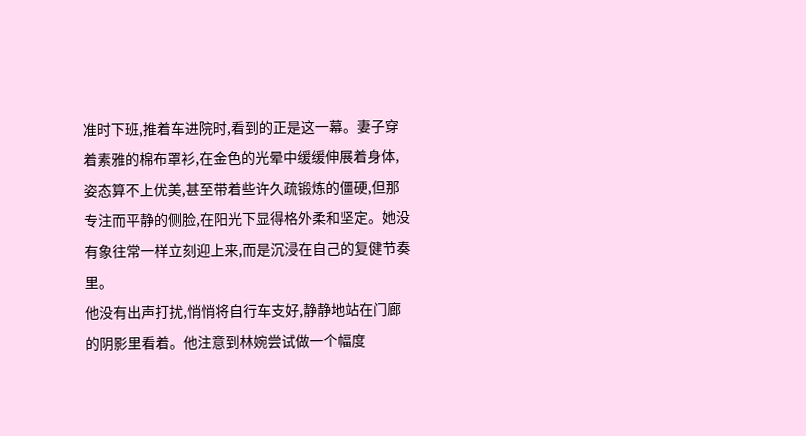准时下班,推着车进院时,看到的正是这一幕。妻子穿着素雅的棉布罩衫,在金色的光晕中缓缓伸展着身体,姿态算不上优美,甚至带着些许久疏锻炼的僵硬,但那专注而平静的侧脸,在阳光下显得格外柔和坚定。她没有象往常一样立刻迎上来,而是沉浸在自己的复健节奏里。
他没有出声打扰,悄悄将自行车支好,静静地站在门廊的阴影里看着。他注意到林婉尝试做一个幅度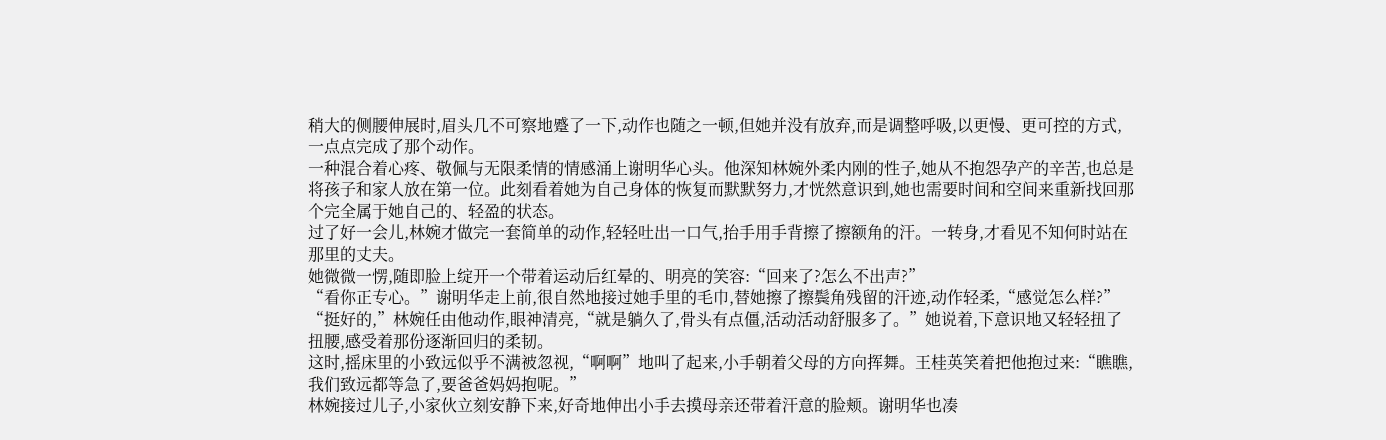稍大的侧腰伸展时,眉头几不可察地蹙了一下,动作也随之一顿,但她并没有放弃,而是调整呼吸,以更慢、更可控的方式,一点点完成了那个动作。
一种混合着心疼、敬佩与无限柔情的情感涌上谢明华心头。他深知林婉外柔内刚的性子,她从不抱怨孕产的辛苦,也总是将孩子和家人放在第一位。此刻看着她为自己身体的恢复而默默努力,才恍然意识到,她也需要时间和空间来重新找回那个完全属于她自己的、轻盈的状态。
过了好一会儿,林婉才做完一套简单的动作,轻轻吐出一口气,抬手用手背擦了擦额角的汗。一转身,才看见不知何时站在那里的丈夫。
她微微一愣,随即脸上绽开一个带着运动后红晕的、明亮的笑容:“回来了?怎么不出声?”
“看你正专心。”谢明华走上前,很自然地接过她手里的毛巾,替她擦了擦鬓角残留的汗迹,动作轻柔,“感觉怎么样?”
“挺好的,”林婉任由他动作,眼神清亮,“就是躺久了,骨头有点僵,活动活动舒服多了。”她说着,下意识地又轻轻扭了扭腰,感受着那份逐渐回归的柔韧。
这时,摇床里的小致远似乎不满被忽视,“啊啊”地叫了起来,小手朝着父母的方向挥舞。王桂英笑着把他抱过来:“瞧瞧,我们致远都等急了,要爸爸妈妈抱呢。”
林婉接过儿子,小家伙立刻安静下来,好奇地伸出小手去摸母亲还带着汗意的脸颊。谢明华也凑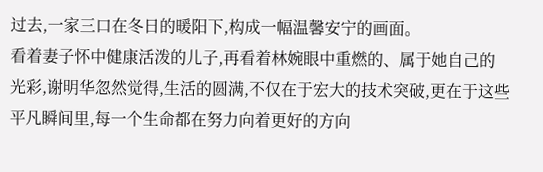过去,一家三口在冬日的暖阳下,构成一幅温馨安宁的画面。
看着妻子怀中健康活泼的儿子,再看着林婉眼中重燃的、属于她自己的光彩,谢明华忽然觉得,生活的圆满,不仅在于宏大的技术突破,更在于这些平凡瞬间里,每一个生命都在努力向着更好的方向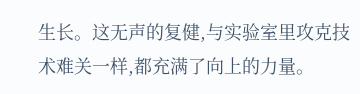生长。这无声的复健,与实验室里攻克技术难关一样,都充满了向上的力量。